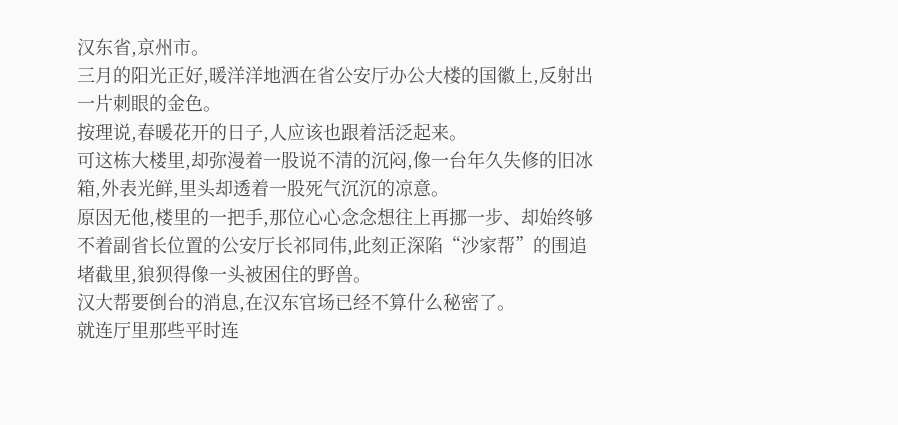汉东省,京州市。
三月的阳光正好,暖洋洋地洒在省公安厅办公大楼的国徽上,反射出一片刺眼的金色。
按理说,春暖花开的日子,人应该也跟着活泛起来。
可这栋大楼里,却弥漫着一股说不清的沉闷,像一台年久失修的旧冰箱,外表光鲜,里头却透着一股死气沉沉的凉意。
原因无他,楼里的一把手,那位心心念念想往上再挪一步、却始终够不着副省长位置的公安厅长祁同伟,此刻正深陷“沙家帮”的围追堵截里,狼狈得像一头被困住的野兽。
汉大帮要倒台的消息,在汉东官场已经不算什么秘密了。
就连厅里那些平时连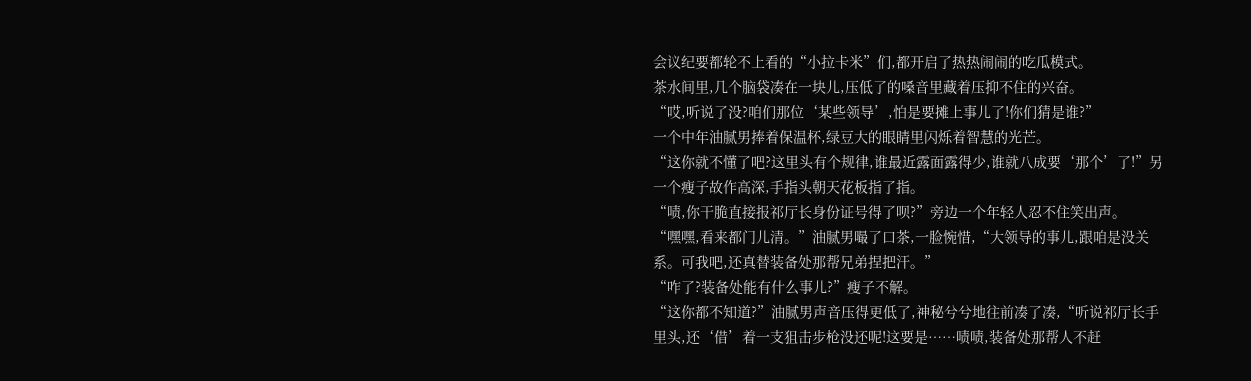会议纪要都轮不上看的“小拉卡米”们,都开启了热热闹闹的吃瓜模式。
茶水间里,几个脑袋凑在一块儿,压低了的嗓音里藏着压抑不住的兴奋。
“哎,听说了没?咱们那位‘某些领导’,怕是要摊上事儿了!你们猜是谁?”
一个中年油腻男捧着保温杯,绿豆大的眼睛里闪烁着智慧的光芒。
“这你就不懂了吧?这里头有个规律,谁最近露面露得少,谁就八成要‘那个’了!”另一个瘦子故作高深,手指头朝天花板指了指。
“啧,你干脆直接报祁厅长身份证号得了呗?”旁边一个年轻人忍不住笑出声。
“嘿嘿,看来都门儿清。”油腻男嘬了口茶,一脸惋惜,“大领导的事儿,跟咱是没关系。可我吧,还真替装备处那帮兄弟捏把汗。”
“咋了?装备处能有什么事儿?”瘦子不解。
“这你都不知道?”油腻男声音压得更低了,神秘兮兮地往前凑了凑,“听说祁厅长手里头,还‘借’着一支狙击步枪没还呢!这要是……啧啧,装备处那帮人不赶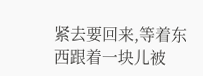紧去要回来,等着东西跟着一块儿被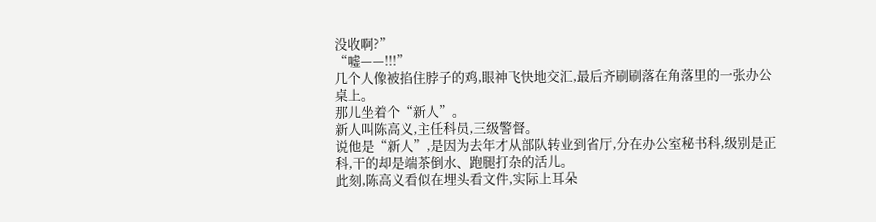没收啊?”
“嘘——!!!”
几个人像被掐住脖子的鸡,眼神飞快地交汇,最后齐刷刷落在角落里的一张办公桌上。
那儿坐着个“新人”。
新人叫陈高义,主任科员,三级警督。
说他是“新人”,是因为去年才从部队转业到省厅,分在办公室秘书科,级别是正科,干的却是端茶倒水、跑腿打杂的活儿。
此刻,陈高义看似在埋头看文件,实际上耳朵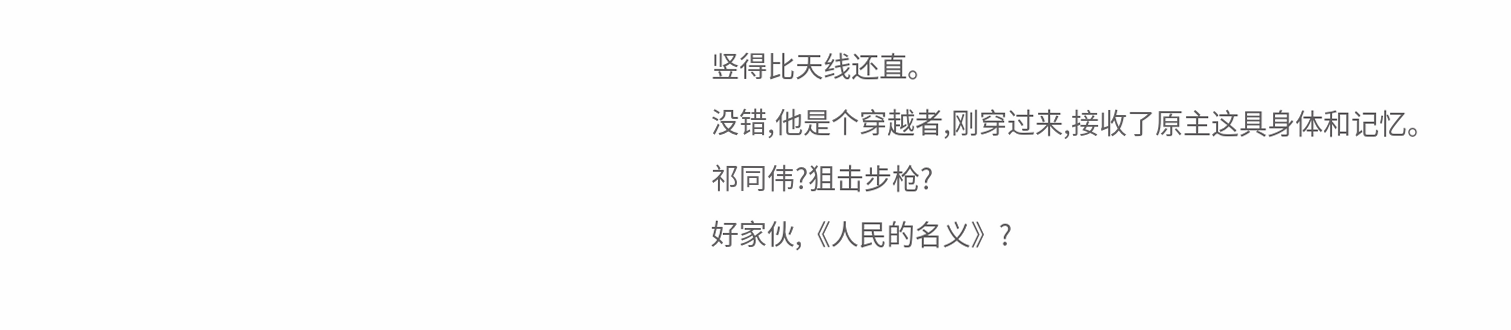竖得比天线还直。
没错,他是个穿越者,刚穿过来,接收了原主这具身体和记忆。
祁同伟?狙击步枪?
好家伙,《人民的名义》?